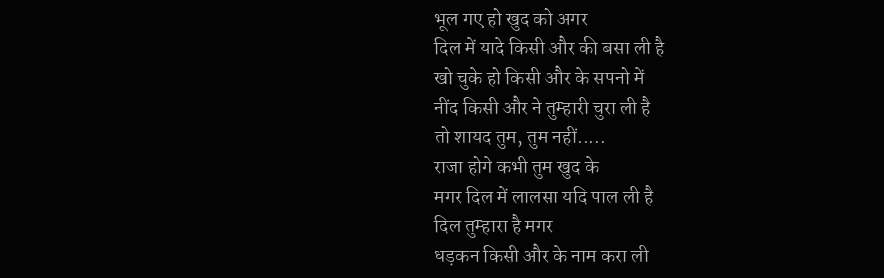भूल गए हो खुद को अगर
दिल में यादे किसी और की बसा ली है
खो चुके हो किसी और के सपनो में
नींद किसी और ने तुम्हारी चुरा ली है
तो शायद तुम, तुम नहीं.....
राजा होगे कभी तुम खुद के
मगर दिल में लालसा यदि पाल ली है
दिल तुम्हारा है मगर
धड़कन किसी और के नाम करा ली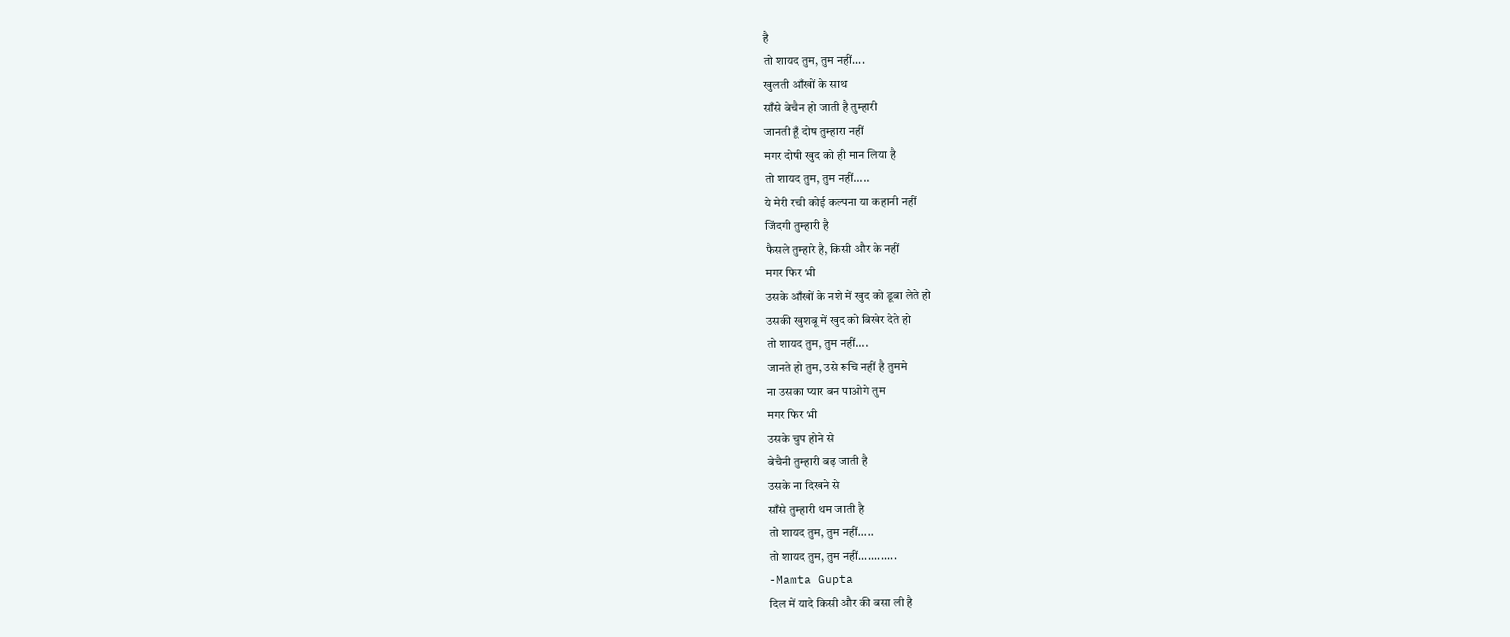है
तो शायद तुम, तुम नहीं....
खुलती आँखों के साथ
साँसे बेचैन हो जाती है तुम्हारी
जानती हूँ दोष तुम्हारा नहीं
मगर दोषी खुद को ही मान लिया है
तो शायद तुम, तुम नहीं.....
ये मेरी रची कोई कल्पना या कहानी नहीं
जिंदगी तुम्हारी है
फैसले तुम्हारे है, किसी और के नहीं
मगर फिर भी
उसके आँखों के नशे में खुद को डूबा लेते हो
उसकी खुशबू में खुद को बिखेर देते हो
तो शायद तुम, तुम नहीं....
जानते हो तुम, उसे रूचि नहीं है तुममे
ना उसका प्यार बन पाओगे तुम
मगर फिर भी
उसके चुप होने से
बेचैनी तुम्हारी बढ़ जाती है
उसके ना दिखने से
साँसे तुम्हारी थम जाती है
तो शायद तुम, तुम नहीं.....
तो शायद तुम, तुम नहीं............
-Mamta Gupta
दिल में यादे किसी और की बसा ली है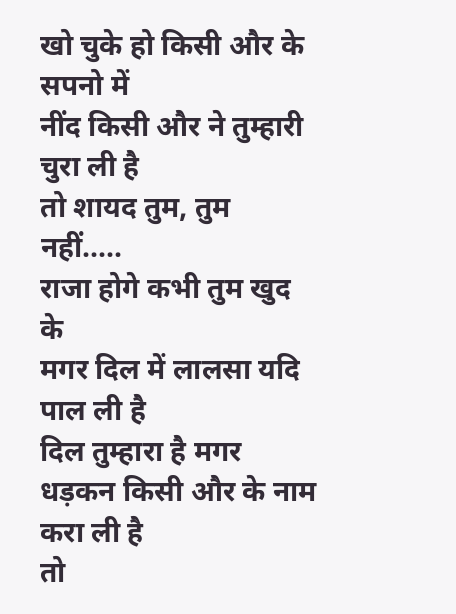खो चुके हो किसी और के सपनो में
नींद किसी और ने तुम्हारी चुरा ली है
तो शायद तुम, तुम नहीं.....
राजा होगे कभी तुम खुद के
मगर दिल में लालसा यदि पाल ली है
दिल तुम्हारा है मगर
धड़कन किसी और के नाम करा ली है
तो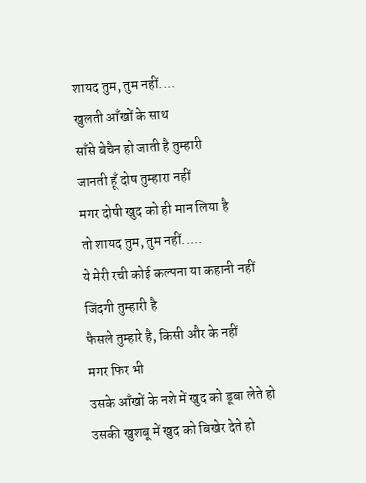शायद तुम, तुम नहीं....
खुलती आँखों के साथ
साँसे बेचैन हो जाती है तुम्हारी
जानती हूँ दोष तुम्हारा नहीं
मगर दोषी खुद को ही मान लिया है
तो शायद तुम, तुम नहीं.....
ये मेरी रची कोई कल्पना या कहानी नहीं
जिंदगी तुम्हारी है
फैसले तुम्हारे है, किसी और के नहीं
मगर फिर भी
उसके आँखों के नशे में खुद को डूबा लेते हो
उसकी खुशबू में खुद को बिखेर देते हो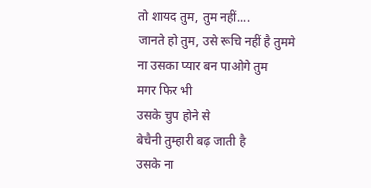तो शायद तुम, तुम नहीं....
जानते हो तुम, उसे रूचि नहीं है तुममे
ना उसका प्यार बन पाओगे तुम
मगर फिर भी
उसके चुप होने से
बेचैनी तुम्हारी बढ़ जाती है
उसके ना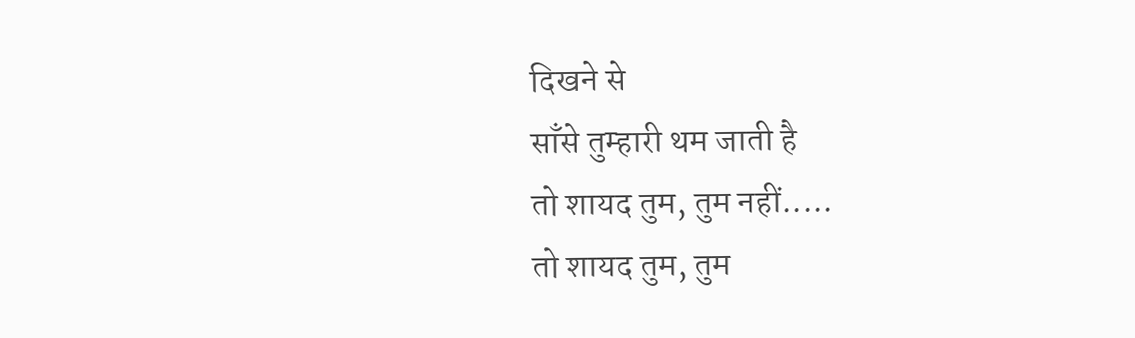दिखने से
साँसे तुम्हारी थम जाती है
तो शायद तुम, तुम नहीं.....
तो शायद तुम, तुम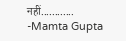नहीं............
-Mamta Gupta